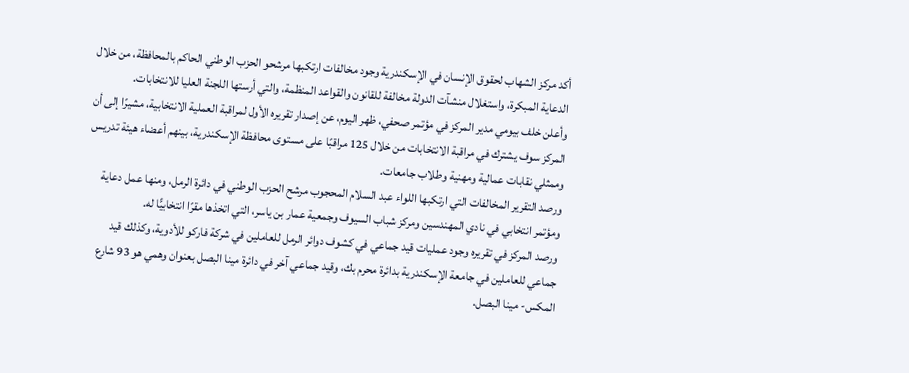أكد مركز الشهاب لحقوق الإنسان في الإسكندرية وجود مخالفات ارتكبها مرشحو الحزب الوطني الحاكم بالمحافظة، من خلال الدعاية المبكرة، واستغلال منشآت الدولة مخالفة للقانون والقواعد المنظمة، والتي أرستها اللجنة العليا للانتخابات.
وأعلن خلف بيومي مدير المركز في مؤتمر صحفي، ظهر اليوم، عن إصدار تقريره الأول لمراقبة العملية الانتخابية، مشيرًا إلى أن المركز سوف يشترك في مراقبة الانتخابات من خلال 125 مراقبًا على مستوى محافظة الإسكندرية، بينهم أعضاء هيئة تدريس وممثلي نقابات عمالية ومهنية وطلاب جامعات.
ورصد التقرير المخالفات التي ارتكبها اللواء عبد السلام المحجوب مرشح الحزب الوطني في دائرة الرمل، ومنها عمل دعاية ومؤتمر انتخابي في نادي المهندسين ومركز شباب السيوف وجمعية عمار بن ياسر، التي اتخذها مقرًا انتخابيًّا له.
ورصد المركز في تقريره وجود عمليات قيد جماعي في كشوف دوائر الرمل للعاملين في شركة فاركو للأدوية، وكذلك قيد جماعي للعاملين في جامعة الإسكندرية بدائرة محرم بك، وقيد جماعي آخر في دائرة مينا البصل بعنوان وهمي هو 93 شارع المكس- مينا البصل.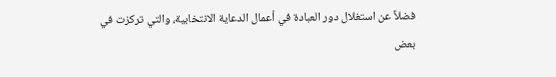فضلاً عن استغلال دور العبادة في أعمال الدعاية الانتخابية، والتي تركزت في بعض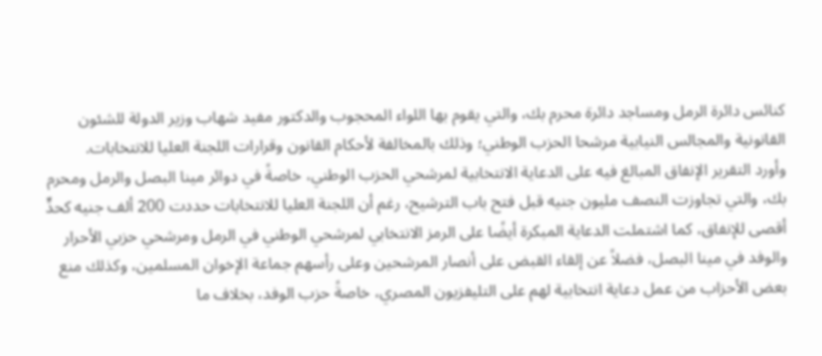كنائس دائرة الرمل ومساجد دائرة محرم بك، والتي يقوم بها اللواء المحجوب والدكتور مفيد شهاب وزير الدولة للشئون القانونية والمجالس النيابية مرشحا الحزب الوطني؛ وذلك بالمخالفة لأحكام القانون وقرارات اللجنة العليا للانتخابات.
وأورد التقرير الإنفاق المبالغ فيه على الدعاية الانتخابية لمرشحي الحزب الوطني، خاصةً في دوائر مينا البصل والرمل ومحرم بك، والتي تجاوزت النصف مليون جنيه قبل فتح باب الترشيح، رغم أن اللجنة العليا للانتخابات حددت 200 ألف جنيه كحدٍّ أقصى للإنفاق، كما اشتملت الدعاية المبكرة أيضًا على الرمز الانتخابي لمرشحي الوطني في الرمل ومرشحي حزبي الأحرار والوفد في مينا البصل، فضلاً عن إلقاء القبض على أنصار المرشحين وعلى رأسهم جماعة الإخوان المسلمين، وكذلك منع بعض الأحزاب من عمل دعاية انتخابية لهم على التليفزيون المصري، خاصةً حزب الوفد، بخلاف ما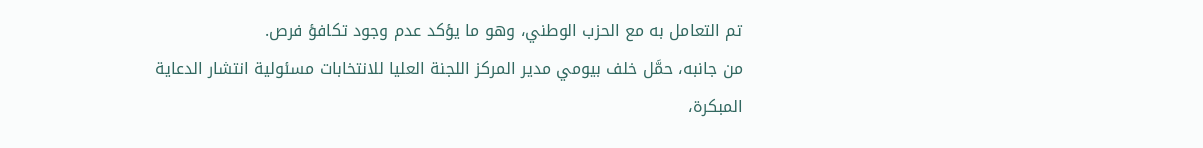تم التعامل به مع الحزب الوطني، وهو ما يؤكد عدم وجود تكافؤ فرص.
من جانبه، حمَّل خلف بيومي مدير المركز اللجنة العليا للانتخابات مسئولية انتشار الدعاية المبكرة،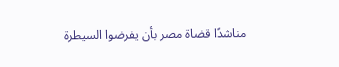مناشدًا قضاة مصر بأن يفرضوا السيطرة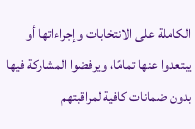الكاملة على الانتخابات وإجراءاتها أو يبتعدوا عنها تمامًا، ويرفضوا المشاركة فيها بدون ضمانات كافية لمراقبتهم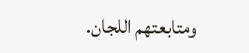ومتابعتهم اللجان.